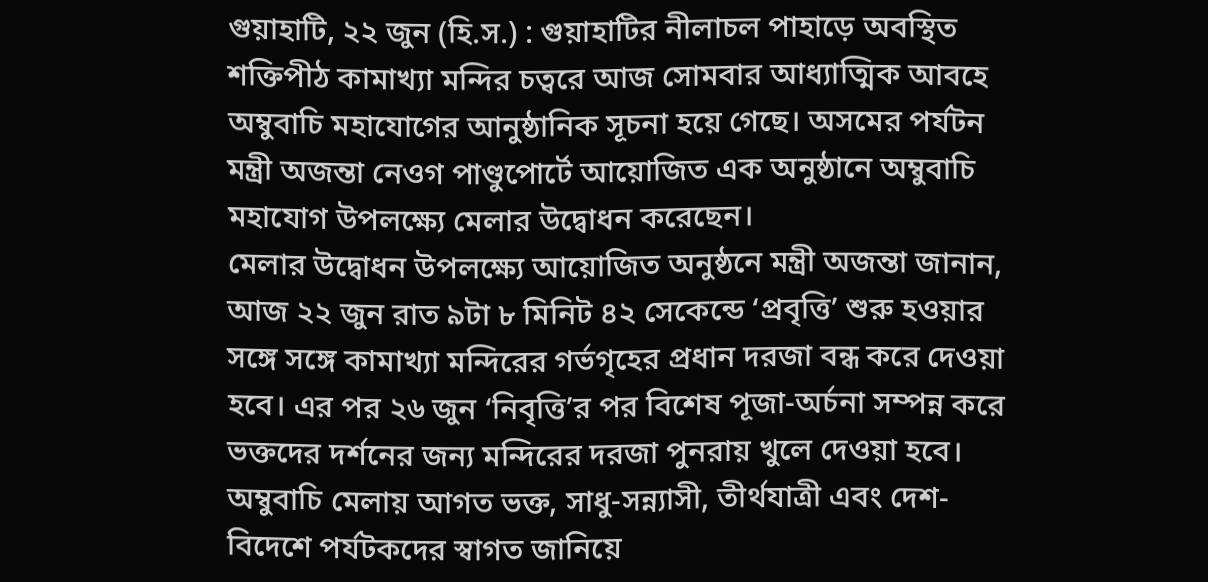গুয়াহাটি, ২২ জুন (হি.স.) : গুয়াহাটির নীলাচল পাহাড়ে অবস্থিত শক্তিপীঠ কামাখ্যা মন্দির চত্বরে আজ সোমবার আধ্যাত্মিক আবহে অম্বুবাচি মহাযোগের আনুষ্ঠানিক সূচনা হয়ে গেছে। অসমের পর্যটন মন্ত্রী অজন্তা নেওগ পাণ্ডুপোর্টে আয়োজিত এক অনুষ্ঠানে অম্বুবাচি মহাযোগ উপলক্ষ্যে মেলার উদ্বোধন করেছেন।
মেলার উদ্বোধন উপলক্ষ্যে আয়োজিত অনুষ্ঠনে মন্ত্রী অজন্তা জানান, আজ ২২ জুন রাত ৯টা ৮ মিনিট ৪২ সেকেন্ডে ‘প্রবৃত্তি’ শুরু হওয়ার সঙ্গে সঙ্গে কামাখ্যা মন্দিরের গর্ভগৃহের প্রধান দরজা বন্ধ করে দেওয়া হবে। এর পর ২৬ জুন ‘নিবৃত্তি’র পর বিশেষ পূজা-অর্চনা সম্পন্ন করে ভক্তদের দর্শনের জন্য মন্দিরের দরজা পুনরায় খুলে দেওয়া হবে।
অম্বুবাচি মেলায় আগত ভক্ত, সাধু-সন্ন্যাসী, তীর্থযাত্রী এবং দেশ-বিদেশে পর্যটকদের স্বাগত জানিয়ে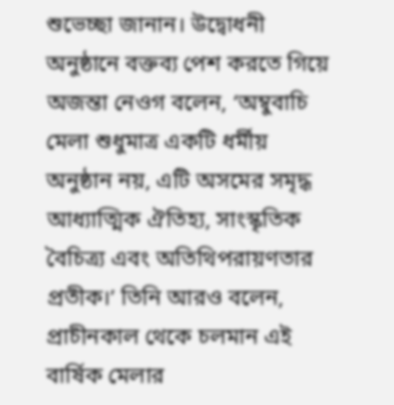শুভেচ্ছা জানান। উদ্বোধনী অনুষ্ঠানে বক্তব্য পেশ করতে গিয়ে অজন্তা নেওগ বলেন, ‘অম্বুবাচি মেলা শুধুমাত্র একটি ধর্মীয় অনুষ্ঠান নয়, এটি অসমের সমৃদ্ধ আধ্যাত্মিক ঐতিহ্য, সাংস্কৃতিক বৈচিত্র্য এবং অতিথিপরায়ণতার প্রতীক।’ তিনি আরও বলেন, প্রাচীনকাল থেকে চলমান এই বার্ষিক মেলার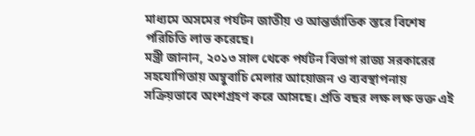মাধ্যমে অসমের পর্যটন জাতীয় ও আন্তর্জাতিক স্তরে বিশেষ পরিচিতি লাভ করেছে।
মন্ত্রী জানান, ২০১৩ সাল থেকে পর্যটন বিভাগ রাজ্য সরকারের সহযোগিতায় অম্বুবাচি মেলার আয়োজন ও ব্যবস্থাপনায় সক্রিয়ভাবে অংশগ্রহণ করে আসছে। প্রতি বছর লক্ষ লক্ষ ভক্ত এই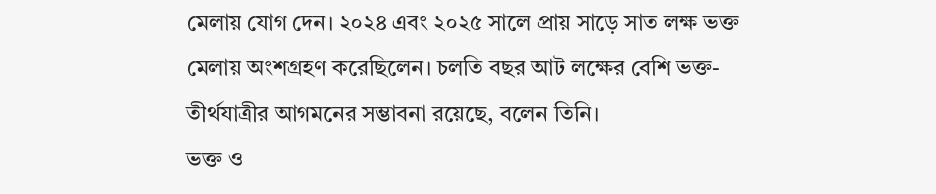মেলায় যোগ দেন। ২০২৪ এবং ২০২৫ সালে প্রায় সাড়ে সাত লক্ষ ভক্ত মেলায় অংশগ্রহণ করেছিলেন। চলতি বছর আট লক্ষের বেশি ভক্ত-তীর্থযাত্রীর আগমনের সম্ভাবনা রয়েছে, বলেন তিনি।
ভক্ত ও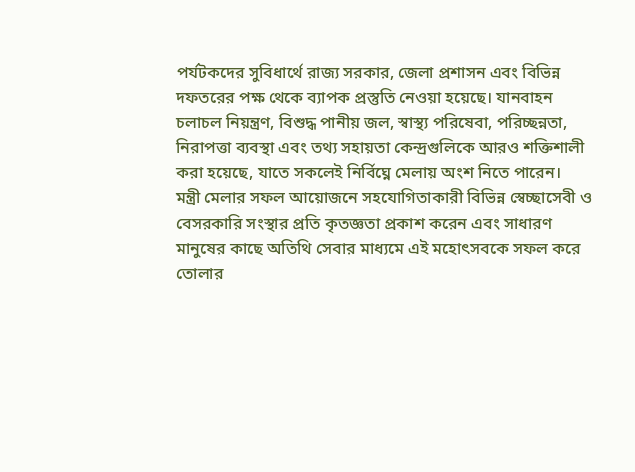পর্যটকদের সুবিধার্থে রাজ্য সরকার, জেলা প্রশাসন এবং বিভিন্ন দফতরের পক্ষ থেকে ব্যাপক প্রস্তুতি নেওয়া হয়েছে। যানবাহন চলাচল নিয়ন্ত্রণ, বিশুদ্ধ পানীয় জল, স্বাস্থ্য পরিষেবা, পরিচ্ছন্নতা, নিরাপত্তা ব্যবস্থা এবং তথ্য সহায়তা কেন্দ্রগুলিকে আরও শক্তিশালী করা হয়েছে, যাতে সকলেই নির্বিঘ্নে মেলায় অংশ নিতে পারেন।
মন্ত্রী মেলার সফল আয়োজনে সহযোগিতাকারী বিভিন্ন স্বেচ্ছাসেবী ও বেসরকারি সংস্থার প্রতি কৃতজ্ঞতা প্রকাশ করেন এবং সাধারণ মানুষের কাছে অতিথি সেবার মাধ্যমে এই মহোৎসবকে সফল করে তোলার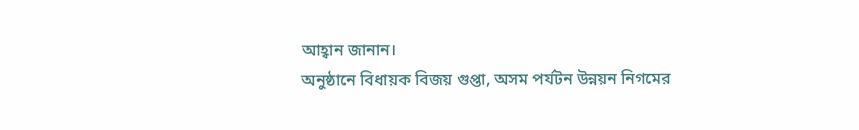আহ্বান জানান।
অনুষ্ঠানে বিধায়ক বিজয় গুপ্তা, অসম পর্যটন উন্নয়ন নিগমের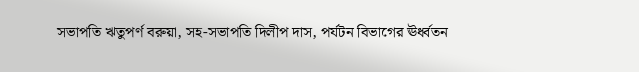সভাপতি ঋতুপর্ণ বরুয়া, সহ-সভাপতি দিলীপ দাস, পর্যটন বিভাগের ঊর্ধ্বতন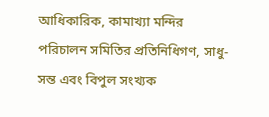আধিকারিক, কামাখ্যা মন্দির পরিচালন সমিতির প্রতিনিধিগণ, সাধু-সন্ত এবং বিপুল সংখ্যক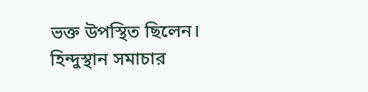ভক্ত উপস্থিত ছিলেন।
হিন্দুস্থান সমাচার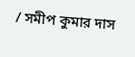/ সমীপ কুমার দাস